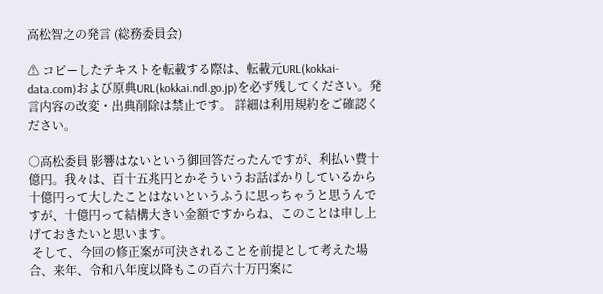高松智之の発言 (総務委員会)

⚠ コピーしたテキストを転載する際は、転載元URL(kokkai-data.com)および原典URL(kokkai.ndl.go.jp)を必ず残してください。発言内容の改変・出典削除は禁止です。 詳細は利用規約をご確認ください。

○高松委員 影響はないという御回答だったんですが、利払い費十億円。我々は、百十五兆円とかそういうお話ばかりしているから十億円って大したことはないというふうに思っちゃうと思うんですが、十億円って結構大きい金額ですからね、このことは申し上げておきたいと思います。
 そして、今回の修正案が可決されることを前提として考えた場合、来年、令和八年度以降もこの百六十万円案に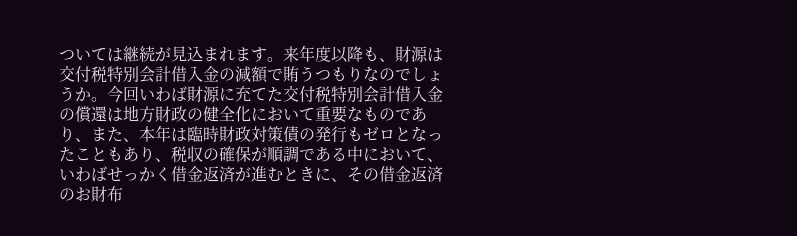ついては継続が見込まれます。来年度以降も、財源は交付税特別会計借入金の減額で賄うつもりなのでしょうか。今回いわば財源に充てた交付税特別会計借入金の償還は地方財政の健全化において重要なものであり、また、本年は臨時財政対策債の発行もゼロとなったこともあり、税収の確保が順調である中において、いわばせっかく借金返済が進むときに、その借金返済のお財布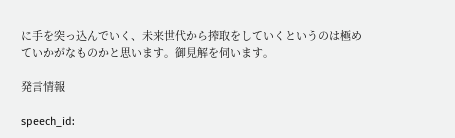に手を突っ込んでいく、未来世代から搾取をしていくというのは極めていかがなものかと思います。御見解を伺います。

発言情報

speech_id: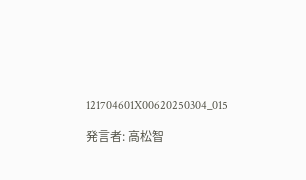121704601X00620250304_015

発言者: 高松智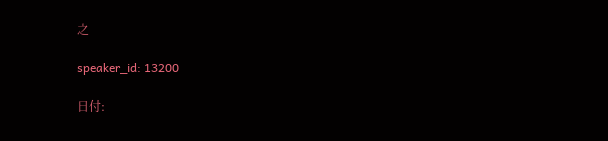之

speaker_id: 13200

日付: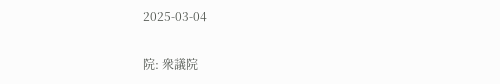2025-03-04

院: 衆議院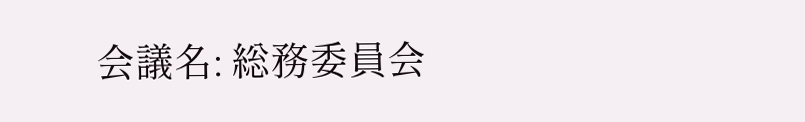会議名: 総務委員会